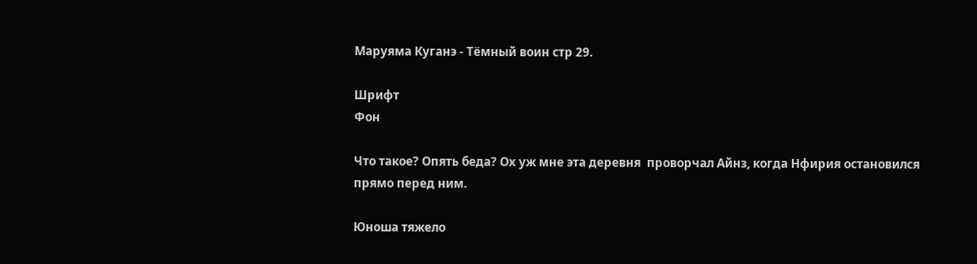Маруяма Куганэ - Тёмный воин стр 29.

Шрифт
Фон

Что такое? Опять беда? Ох уж мне эта деревня  проворчал Айнз, когда Нфирия остановился прямо перед ним.

Юноша тяжело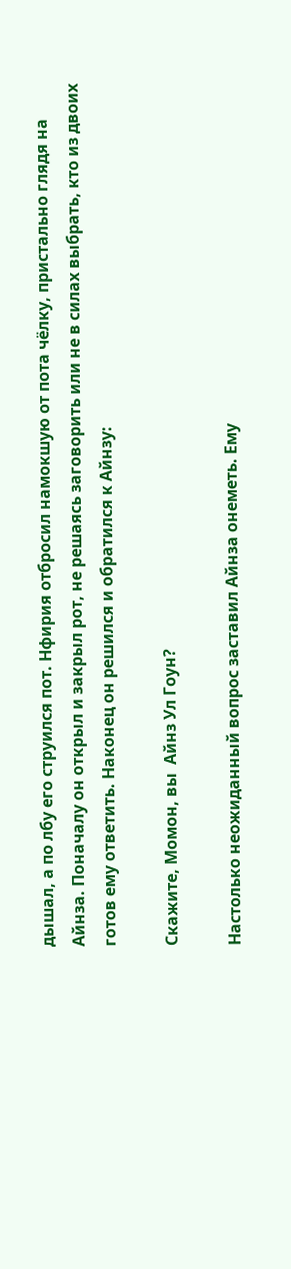дышал, а по лбу его струился пот. Нфирия отбросил намокшую от пота чёлку, пристально глядя на Айнза. Поначалу он открыл и закрыл рот, не решаясь заговорить или не в силах выбрать, кто из двоих готов ему ответить. Наконец он решился и обратился к Айнзу:

Скажите, Момон, вы  Айнз Ул Гоун?

Настолько неожиданный вопрос заставил Айнза онеметь. Ему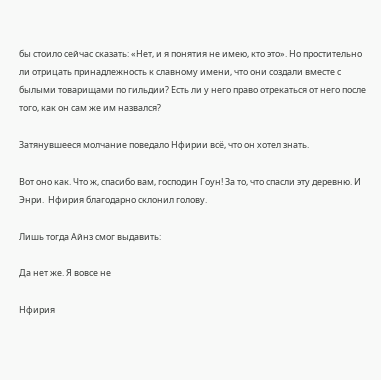бы стоило сейчас сказать: «Нет, и я понятия не имею, кто это». Но простительно ли отрицать принадлежность к славному имени, что они создали вместе с былыми товарищами по гильдии? Есть ли у него право отрекаться от него после того, как он сам же им назвался?

Затянувшееся молчание поведало Нфирии всё, что он хотел знать.

Вот оно как. Что ж, спасибо вам, господин Гоун! За то, что спасли эту деревню. И Энри.  Нфирия благодарно склонил голову.

Лишь тогда Айнз смог выдавить:

Да нет же. Я вовсе не

Нфирия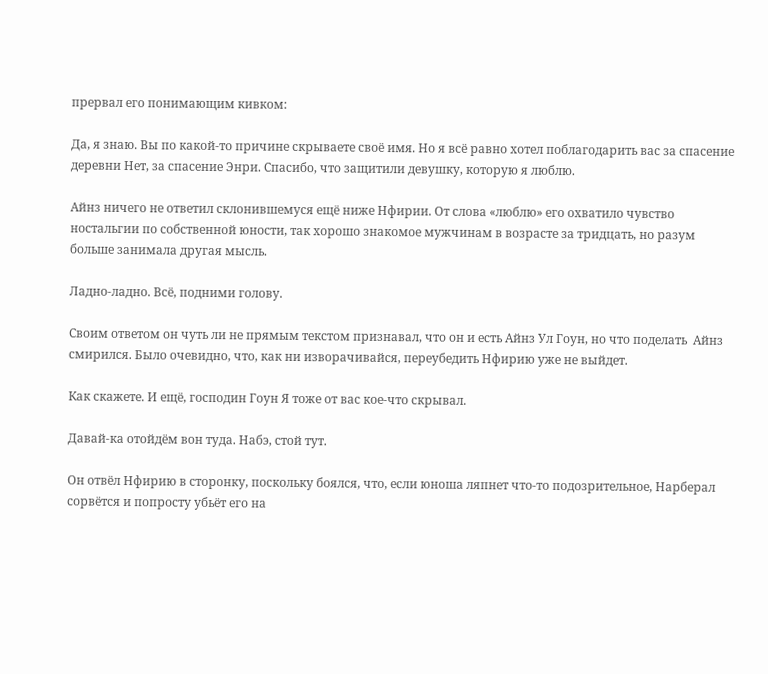прервал его понимающим кивком:

Да, я знаю. Вы по какой-то причине скрываете своё имя. Но я всё равно хотел поблагодарить вас за спасение деревни Нет, за спасение Энри. Спасибо, что защитили девушку, которую я люблю.

Айнз ничего не ответил склонившемуся ещё ниже Нфирии. От слова «люблю» его охватило чувство ностальгии по собственной юности, так хорошо знакомое мужчинам в возрасте за тридцать, но разум больше занимала другая мысль.

Ладно-ладно. Всё, подними голову.

Своим ответом он чуть ли не прямым текстом признавал, что он и есть Айнз Ул Гоун, но что поделать  Айнз смирился. Было очевидно, что, как ни изворачивайся, переубедить Нфирию уже не выйдет.

Как скажете. И ещё, господин Гоун Я тоже от вас кое-что скрывал.

Давай-ка отойдём вон туда. Набэ, стой тут.

Он отвёл Нфирию в сторонку, поскольку боялся, что, если юноша ляпнет что-то подозрительное, Нарберал сорвётся и попросту убьёт его на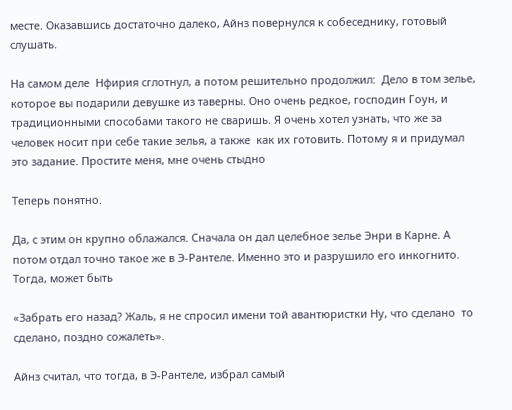месте. Оказавшись достаточно далеко, Айнз повернулся к собеседнику, готовый слушать.

На самом деле  Нфирия сглотнул, а потом решительно продолжил:  Дело в том зелье, которое вы подарили девушке из таверны. Оно очень редкое, господин Гоун, и традиционными способами такого не сваришь. Я очень хотел узнать, что же за человек носит при себе такие зелья, а также  как их готовить. Потому я и придумал это задание. Простите меня, мне очень стыдно

Теперь понятно.

Да, с этим он крупно облажался. Сначала он дал целебное зелье Энри в Карне. А потом отдал точно такое же в Э-Рантеле. Именно это и разрушило его инкогнито. Тогда, может быть

«Забрать его назад? Жаль, я не спросил имени той авантюристки Ну, что сделано  то сделано, поздно сожалеть».

Айнз считал, что тогда, в Э-Рантеле, избрал самый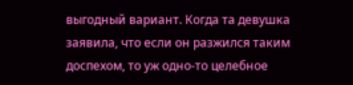выгодный вариант. Когда та девушка заявила, что если он разжился таким доспехом, то уж одно-то целебное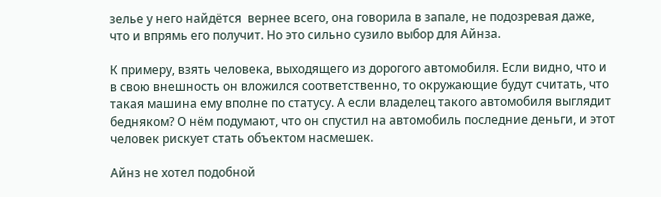зелье у него найдётся  вернее всего, она говорила в запале, не подозревая даже, что и впрямь его получит. Но это сильно сузило выбор для Айнза.

К примеру, взять человека, выходящего из дорогого автомобиля. Если видно, что и в свою внешность он вложился соответственно, то окружающие будут считать, что такая машина ему вполне по статусу. А если владелец такого автомобиля выглядит бедняком? О нём подумают, что он спустил на автомобиль последние деньги, и этот человек рискует стать объектом насмешек.

Айнз не хотел подобной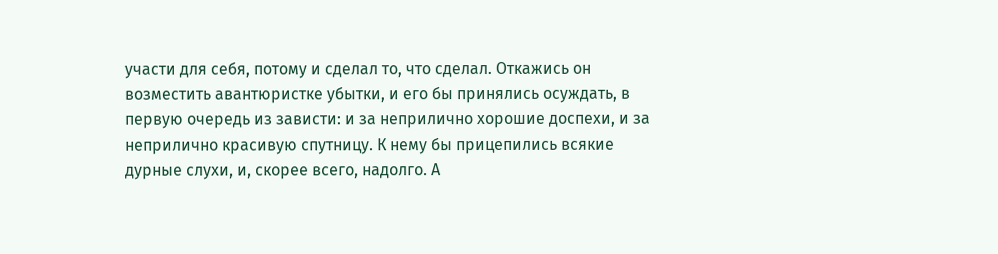участи для себя, потому и сделал то, что сделал. Откажись он возместить авантюристке убытки, и его бы принялись осуждать, в первую очередь из зависти: и за неприлично хорошие доспехи, и за неприлично красивую спутницу. К нему бы прицепились всякие дурные слухи, и, скорее всего, надолго. А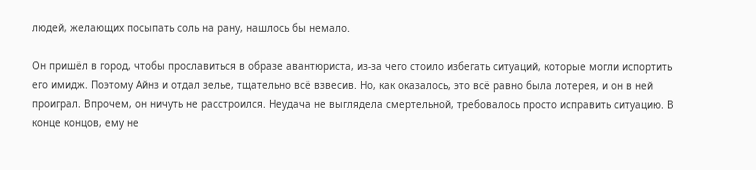людей, желающих посыпать соль на рану, нашлось бы немало.

Он пришёл в город, чтобы прославиться в образе авантюриста, из-за чего стоило избегать ситуаций, которые могли испортить его имидж. Поэтому Айнз и отдал зелье, тщательно всё взвесив. Но, как оказалось, это всё равно была лотерея, и он в ней проиграл. Впрочем, он ничуть не расстроился. Неудача не выглядела смертельной, требовалось просто исправить ситуацию. В конце концов, ему не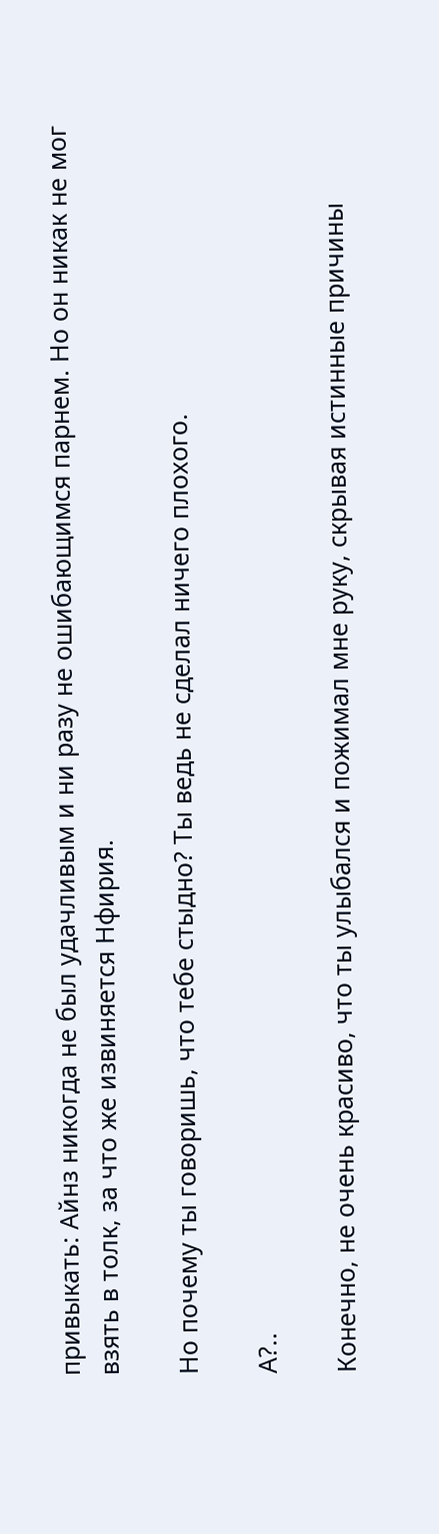привыкать: Айнз никогда не был удачливым и ни разу не ошибающимся парнем. Но он никак не мог взять в толк, за что же извиняется Нфирия.

Но почему ты говоришь, что тебе стыдно? Ты ведь не сделал ничего плохого.

А?..

Конечно, не очень красиво, что ты улыбался и пожимал мне руку, скрывая истинные причины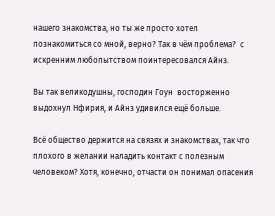нашего знакомства, но ты же просто хотел познакомиться со мной, верно? Так в чём проблема?  с искренним любопытством поинтересовался Айнз.

Вы так великодушны, господин Гоун  восторженно выдохнул Нфирия, и Айнз удивился ещё больше.

Всё общество держится на связях и знакомствах, так что плохого в желании наладить контакт с полезным человеком? Хотя, конечно, отчасти он понимал опасения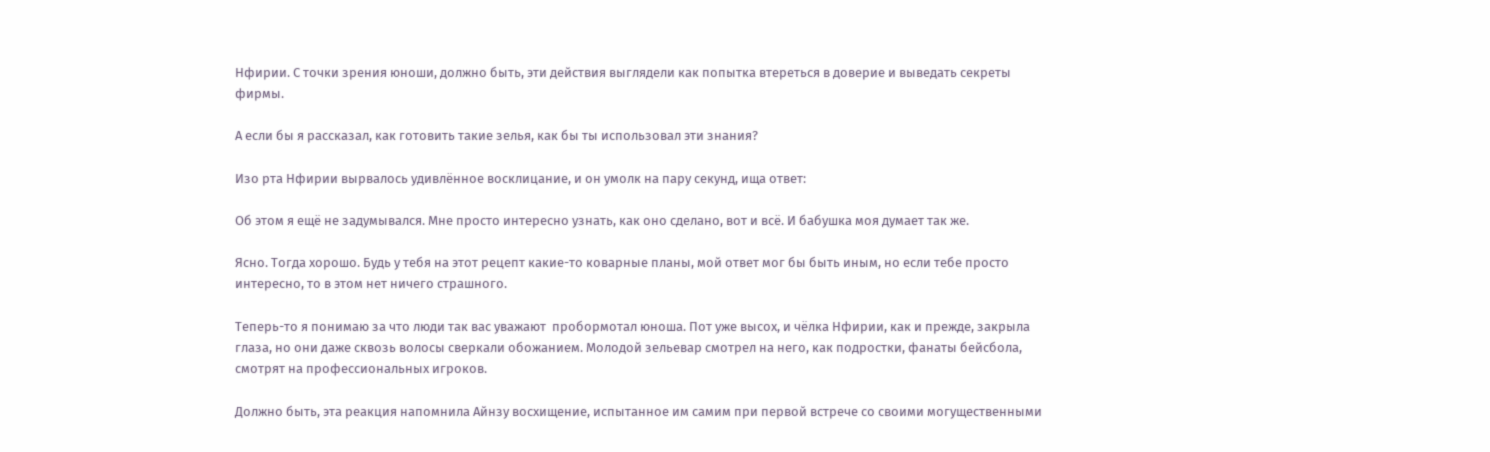Нфирии. С точки зрения юноши, должно быть, эти действия выглядели как попытка втереться в доверие и выведать секреты фирмы.

А если бы я рассказал, как готовить такие зелья, как бы ты использовал эти знания?

Изо рта Нфирии вырвалось удивлённое восклицание, и он умолк на пару секунд, ища ответ:

Об этом я ещё не задумывался. Мне просто интересно узнать, как оно сделано, вот и всё. И бабушка моя думает так же.

Ясно. Тогда хорошо. Будь у тебя на этот рецепт какие-то коварные планы, мой ответ мог бы быть иным, но если тебе просто интересно, то в этом нет ничего страшного.

Теперь-то я понимаю за что люди так вас уважают  пробормотал юноша. Пот уже высох, и чёлка Нфирии, как и прежде, закрыла глаза, но они даже сквозь волосы сверкали обожанием. Молодой зельевар смотрел на него, как подростки, фанаты бейсбола, смотрят на профессиональных игроков.

Должно быть, эта реакция напомнила Айнзу восхищение, испытанное им самим при первой встрече со своими могущественными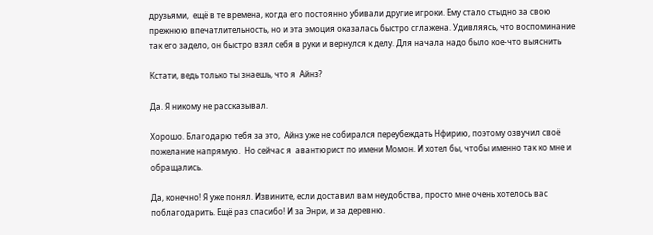друзьями,  ещё в те времена, когда его постоянно убивали другие игроки. Ему стало стыдно за свою прежнюю впечатлительность, но и эта эмоция оказалась быстро сглажена. Удивляясь, что воспоминание так его задело, он быстро взял себя в руки и вернулся к делу. Для начала надо было кое-что выяснить

Кстати, ведь только ты знаешь, что я  Айнз?

Да. Я никому не рассказывал.

Хорошо. Благодарю тебя за это,  Айнз уже не собирался переубеждать Нфирию, поэтому озвучил своё пожелание напрямую.  Но сейчас я  авантюрист по имени Момон. И хотел бы, чтобы именно так ко мне и обращались.

Да, конечно! Я уже понял. Извините, если доставил вам неудобства, просто мне очень хотелось вас поблагодарить. Ещё раз спасибо! И за Энри, и за деревню.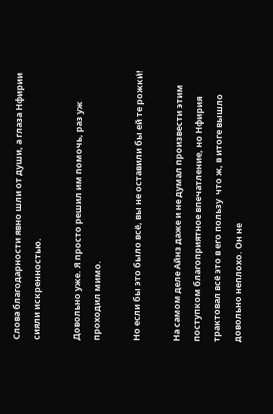Слова благодарности явно шли от души, а глаза Нфирии сияли искренностью.

Довольно уже. Я просто решил им помочь, раз уж проходил мимо.

Но если бы это было всё, вы не оставили бы ей те рожки́!

На самом деле Айнз даже и не думал произвести этим поступком благоприятное впечатление, но Нфирия трактовал всё это в его пользу  что ж, в итоге вышло довольно неплохо. Он не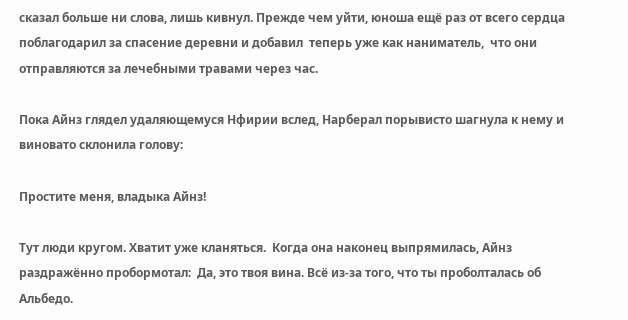сказал больше ни слова, лишь кивнул. Прежде чем уйти, юноша ещё раз от всего сердца поблагодарил за спасение деревни и добавил  теперь уже как наниматель,  что они отправляются за лечебными травами через час.

Пока Айнз глядел удаляющемуся Нфирии вслед, Нарберал порывисто шагнула к нему и виновато склонила голову:

Простите меня, владыка Айнз!

Тут люди кругом. Хватит уже кланяться.  Когда она наконец выпрямилась, Айнз раздражённо пробормотал:  Да, это твоя вина. Всё из-за того, что ты проболталась об Альбедо.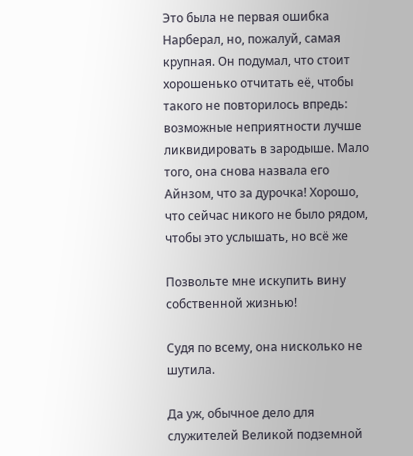Это была не первая ошибка Нарберал, но, пожалуй, самая крупная. Он подумал, что стоит хорошенько отчитать её, чтобы такого не повторилось впредь: возможные неприятности лучше ликвидировать в зародыше. Мало того, она снова назвала его Айнзом, что за дурочка! Хорошо, что сейчас никого не было рядом, чтобы это услышать, но всё же

Позвольте мне искупить вину собственной жизнью!

Судя по всему, она нисколько не шутила.

Да уж, обычное дело для служителей Великой подземной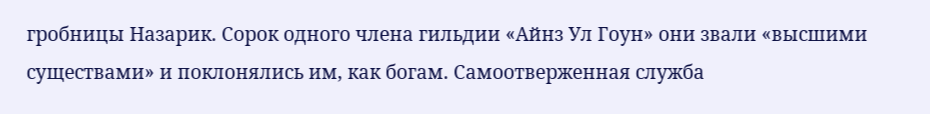гробницы Назарик. Сорок одного члена гильдии «Айнз Ул Гоун» они звали «высшими существами» и поклонялись им, как богам. Самоотверженная служба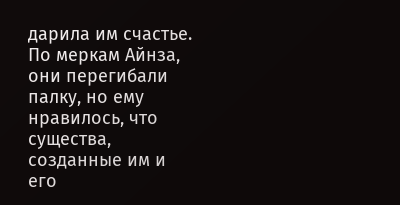дарила им счастье. По меркам Айнза, они перегибали палку, но ему нравилось, что существа, созданные им и его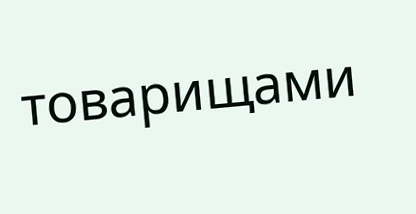товарищами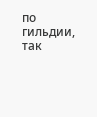по гильдии, так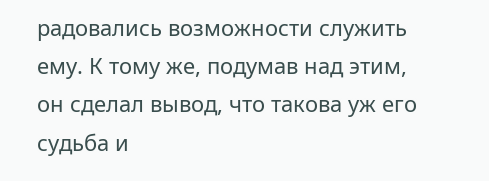радовались возможности служить ему. К тому же, подумав над этим, он сделал вывод, что такова уж его судьба и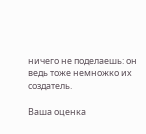ничего не поделаешь: он ведь тоже немножко их создатель.

Ваша оценка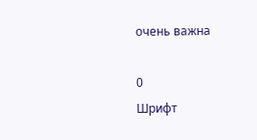очень важна

0
Шрифт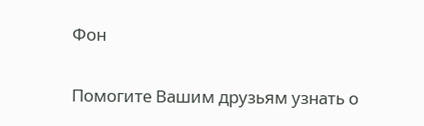Фон

Помогите Вашим друзьям узнать о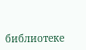библиотеке